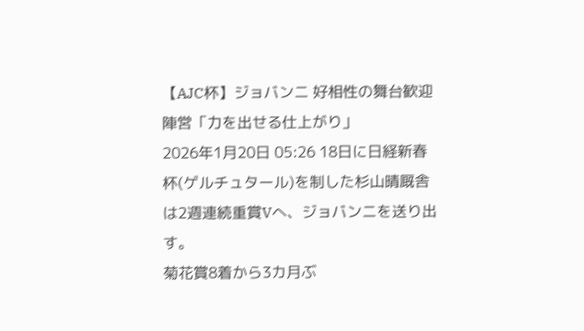【AJC杯】ジョバンニ 好相性の舞台歓迎 陣営「力を出せる仕上がり」
2026年1月20日 05:26 18日に日経新春杯(ゲルチュタール)を制した杉山晴厩舎は2週連続重賞Vへ、ジョバンニを送り出す。
菊花賞8着から3カ月ぶ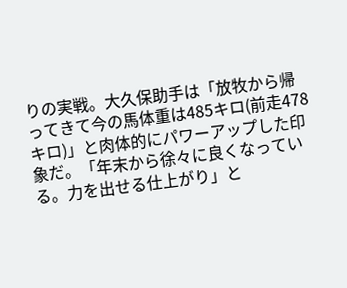りの実戦。大久保助手は「放牧から帰ってきて今の馬体重は485キロ(前走478キロ)」と肉体的にパワーアップした印象だ。「年末から徐々に良くなっている。力を出せる仕上がり」と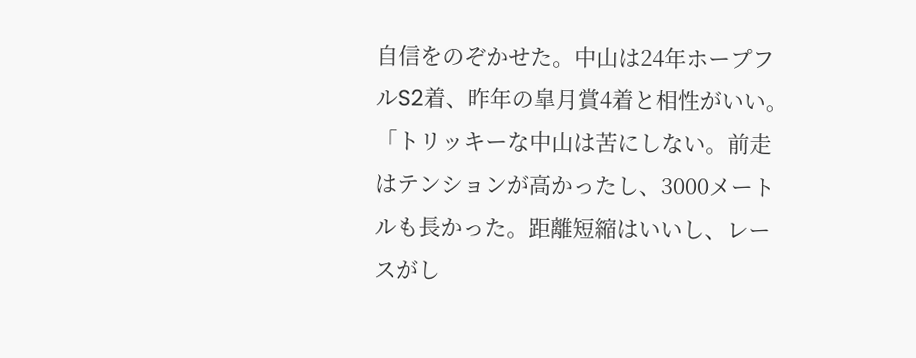自信をのぞかせた。中山は24年ホープフルS2着、昨年の皐月賞4着と相性がいい。
「トリッキーな中山は苦にしない。前走はテンションが高かったし、3000メートルも長かった。距離短縮はいいし、レースがし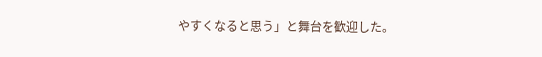やすくなると思う」と舞台を歓迎した。